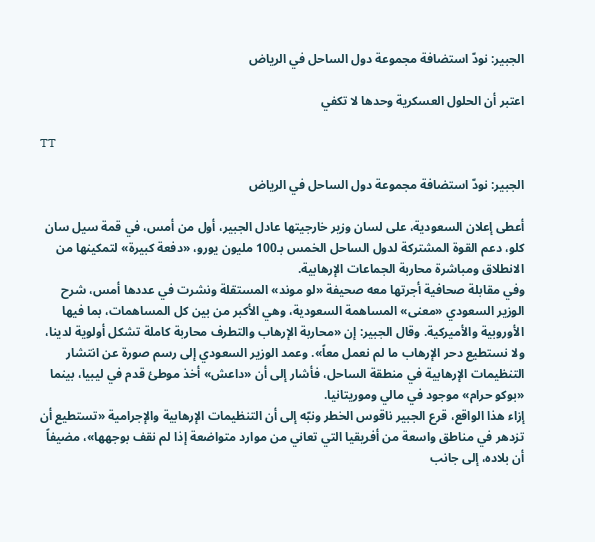الجبير: نودّ استضافة مجموعة دول الساحل في الرياض

اعتبر أن الحلول العسكرية وحدها لا تكفي

TT

الجبير: نودّ استضافة مجموعة دول الساحل في الرياض

أعطى إعلان السعودية، على لسان وزير خارجيتها عادل الجبير، أول من أمس، في قمة سيل سان كلو، دعم القوة المشتركة لدول الساحل الخمس بـ100 مليون يورو، «دفعة كبيرة» لتمكينها من الانطلاق ومباشرة محاربة الجماعات الإرهابية.
وفي مقابلة صحافية أجرتها معه صحيفة «لو موند» المستقلة ونشرت في عددها أمس، شرح الوزير السعودي «معنى» المساهمة السعودية، وهي الأكبر من بين كل المساهمات، بما فيها الأوروبية والأميركية. وقال الجبير: إن «محاربة الإرهاب والتطرف محاربة كاملة تشكل أولوية لدينا، ولا نستطيع دحر الإرهاب ما لم نعمل معاً». وعمد الوزير السعودي إلى رسم صورة عن انتشار التنظيمات الإرهابية في منطقة الساحل، فأشار إلى أن «داعش» أخذ موطئ قدم في ليبيا، بينما «بوكو حرام» موجود في مالي وموريتانيا.
إزاء هذا الواقع، قرع الجبير ناقوس الخطر ونبّه إلى أن التنظيمات الإرهابية والإجرامية «تستطيع أن تزدهر في مناطق واسعة من أفريقيا التي تعاني من موارد متواضعة إذا لم نقف بوجهها»، مضيفاً أن بلاده، إلى جانب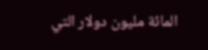المائة مليون دولار التي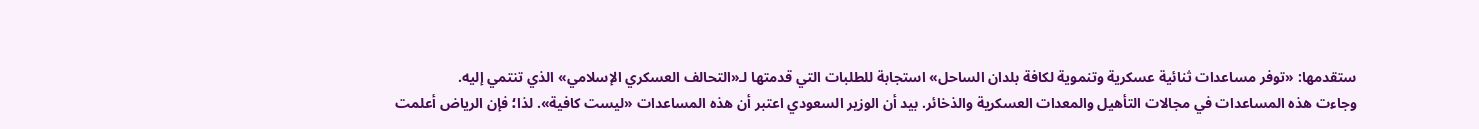ستقدمها: «توفر مساعدات ثنائية عسكرية وتنموية لكافة بلدان الساحل» استجابة للطلبات التي قدمتها لـ«التحالف العسكري الإسلامي» الذي تنتمي إليه.
وجاءت هذه المساعدات في مجالات التأهيل والمعدات العسكرية والذخائر. بيد أن الوزير السعودي اعتبر أن هذه المساعدات «ليست كافية». لذا؛ فإن الرياض أعلمت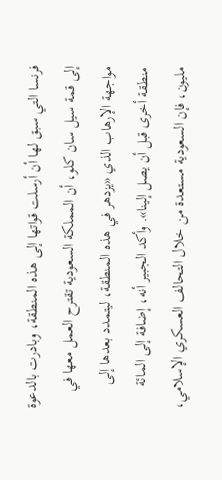فرنسا التي سبق لها أن أرسلت قواتها إلى هذه المنطقة، وبادرت بالدعوة إلى قمة سيل سان كلو، أن المملكة السعودية تقترح العمل معها في مواجهة الإرهاب الذي «يزدهر في هذه المنطقة، ليتمدد بعدها إلى منطقة أخرى قبل أن يصل إلينا». وأكد الجبير أنه، إضافة إلى المائة مليون، فإن السعودية مستعدة من خلال التحالف العسكري الإسلامي،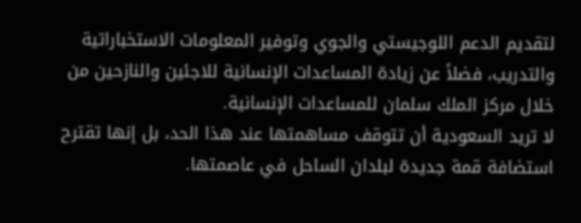لتقديم الدعم اللوجيستي والجوي وتوفير المعلومات الاستخباراتية والتدريب، فضلاً عن زيادة المساعدات الإنسانية للاجئين والنازحين من خلال مركز الملك سلمان للمساعدات الإنسانية.
لا تريد السعودية أن تتوقف مساهمتها عند هذا الحد، بل إنها تقترح استضافة قمة جديدة لبلدان الساحل في عاصمتها.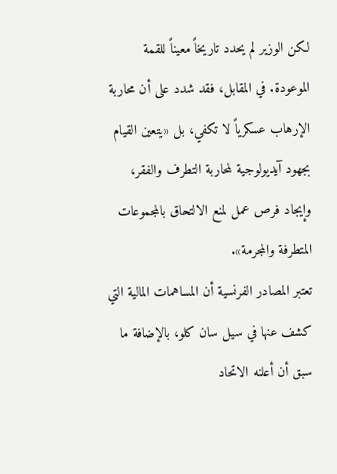لكن الوزير لم يحدد تاريخاً معيناً للقمة الموعودة. في المقابل، فقد شدد على أن محاربة الإرهاب عسكرياً لا تكفي، بل «يتعين القيام بجهود آيديولوجية لمحاربة التطرف والفقر، وإيجاد فرص عمل لمنع الالتحاق بالمجموعات المتطرفة والمجرمة».
تعتبر المصادر الفرنسية أن المساهمات المالية التي كشف عنها في سيل سان كلو، بالإضافة ما سبق أن أعلنه الاتحاد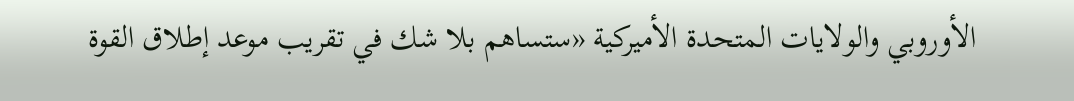الأوروبي والولايات المتحدة الأميركية «ستساهم بلا شك في تقريب موعد إطلاق القوة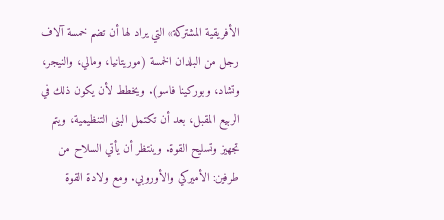الأفريقية المشتركة» التي يراد لها أن تضم خمسة آلاف رجل من البلدان الخمسة (موريتانيا، ومالي، والنيجر، وتشاد، وبوركينا فاسو). ويخطط لأن يكون ذلك في الربيع المقبل، بعد أن تكتمل البنى التنظيمية، ويتم تجهيز وتسليح القوة. وينتظر أن يأتي السلاح من طرفين: الأميركي والأوروبي. ومع ولادة القوة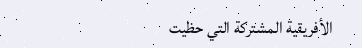الأفريقية المشتركة التي حظيت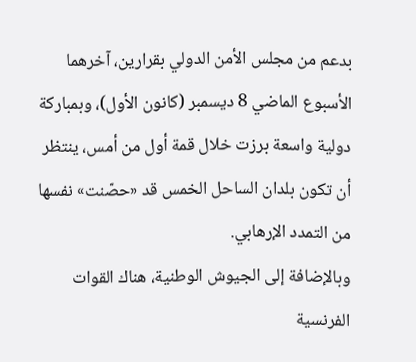بدعم من مجلس الأمن الدولي بقرارين، آخرهما الأسبوع الماضي 8 ديسمبر (كانون الأول)، وبمباركة دولية واسعة برزت خلال قمة أول من أمس، ينتظر أن تكون بلدان الساحل الخمس قد «حصّنت» نفسها من التمدد الإرهابي.
وبالإضافة إلى الجيوش الوطنية، هناك القوات الفرنسية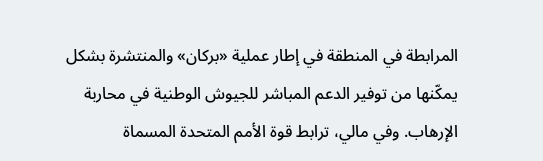المرابطة في المنطقة في إطار عملية «بركان» والمنتشرة بشكل يمكّنها من توفير الدعم المباشر للجيوش الوطنية في محاربة الإرهاب. وفي مالي، ترابط قوة الأمم المتحدة المسماة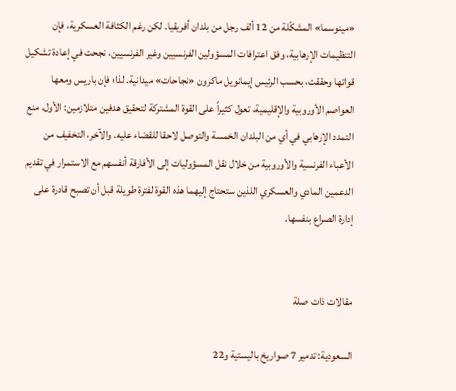«مينوسما» المشكّلة من 12 ألف رجل من بلدان أفريقيا. لكن رغم الكثافة العسكرية، فإن التنظيمات الإرهابية، وفق اعترافات المسؤولين الفرنسيين وغير الفرنسيين، نجحت في إعادة تشكيل قواتها وحققت، بحسب الرئيس إيمانويل ماكرون «نجاحات» ميدانية. لذا؛ فإن باريس ومعها العواصم الأوروبية والإقليمية، تعول كثيراً على القوة المشتركة لتحقيق هدفين متلازمين: الأول، منع التمدد الإرهابي في أي من البلدان الخمسة والتوصل لاحقا للقضاء عليه. والآخر، التخفيف من الأعباء الفرنسية والأوروبية من خلال نقل المسؤوليات إلى الأفارقة أنفسهم مع الاستمرار في تقديم الدعمين المادي والعسكري اللذين ستحتاج إليهما هذه القوة لفترة طويلة قبل أن تصبح قادرة على إدارة الصراع بنفسها.


مقالات ذات صلة

السعودية: تدمير 7 صواريخ باليستية و22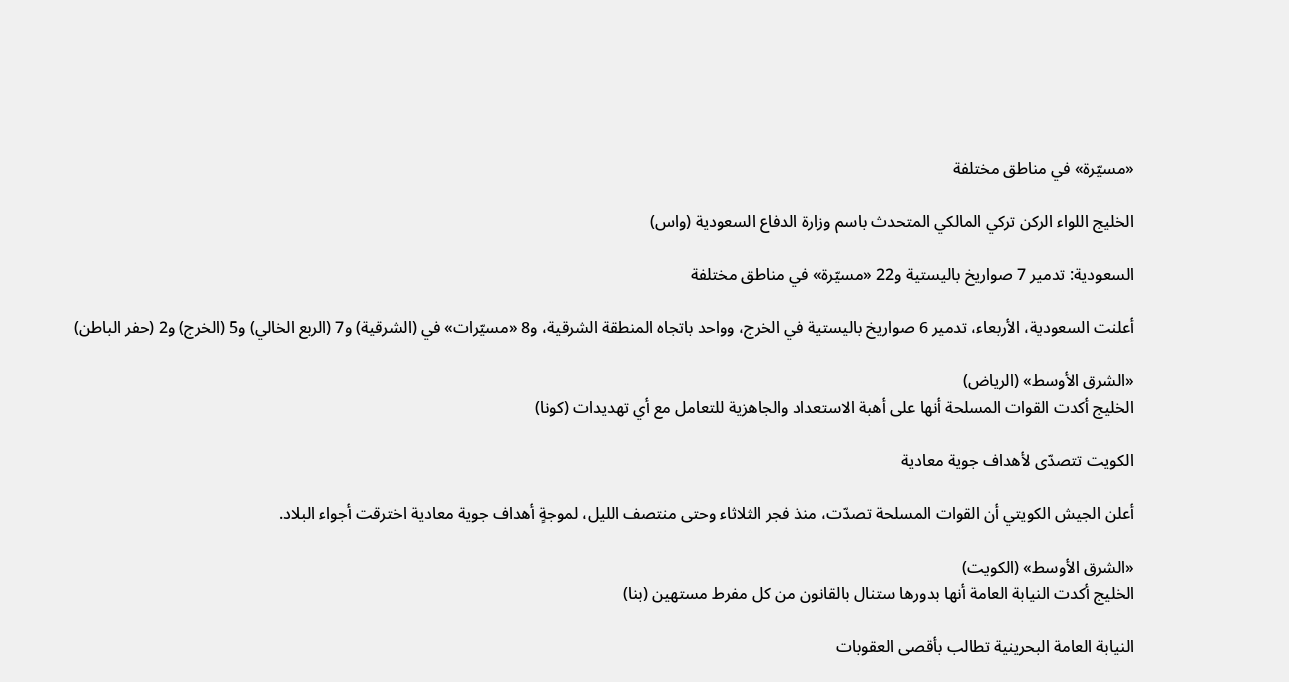«مسيّرة» في مناطق مختلفة

الخليج اللواء الركن تركي المالكي المتحدث باسم وزارة الدفاع السعودية (واس)

السعودية: تدمير 7 صواريخ باليستية و22 «مسيّرة» في مناطق مختلفة

أعلنت السعودية، الأربعاء، تدمير 6 صواريخ باليستية في الخرج، وواحد باتجاه المنطقة الشرقية، و8 «مسيّرات» في (الشرقية) و7 (الربع الخالي) و5 (الخرج) و2 (حفر الباطن)

«الشرق الأوسط» (الرياض)
الخليج أكدت القوات المسلحة أنها على أهبة الاستعداد والجاهزية للتعامل مع أي تهديدات (كونا)

الكويت تتصدّى لأهداف جوية معادية

أعلن الجيش الكويتي أن القوات المسلحة تصدّت، منذ فجر الثلاثاء وحتى منتصف الليل، لموجةٍ أهداف جوية معادية اخترقت أجواء البلاد.

«الشرق الأوسط» (الكويت)
الخليج أكدت النيابة العامة أنها بدورها ستنال بالقانون من كل مفرط مستهين (بنا)

النيابة العامة البحرينية تطالب بأقصى العقوبات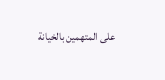على المتهمين بالخيانة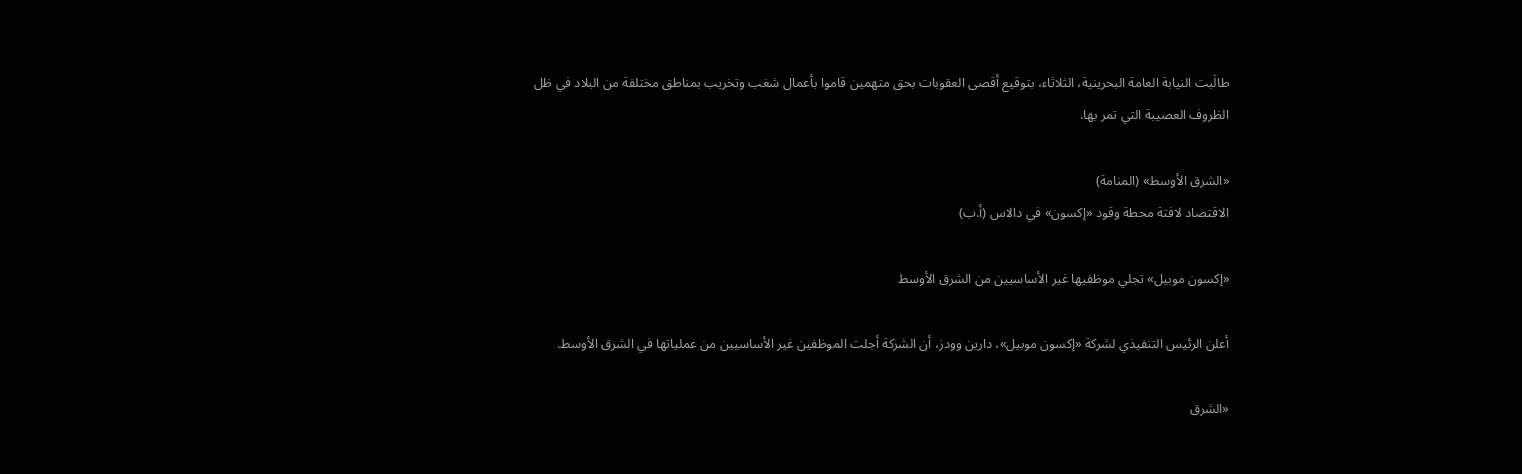طالَبت النيابة العامة البحرينية، الثلاثاء، بتوقيع أقصى العقوبات بحق متهمين قاموا بأعمال شغب وتخريب بمناطق مختلفة من البلاد في ظل الظروف العصيبة التي تمر بها.

«الشرق الأوسط» (المنامة)
الاقتصاد لافتة محطة وقود «إكسون» في دالاس (أ.ب)

«إكسون موبيل» تجلي موظفيها غير الأساسيين من الشرق الأوسط

أعلن الرئيس التنفيذي لشركة «إكسون موبيل»، دارين وودز، أن الشركة أجلت الموظفين غير الأساسيين من عملياتها في الشرق الأوسط.

«الشرق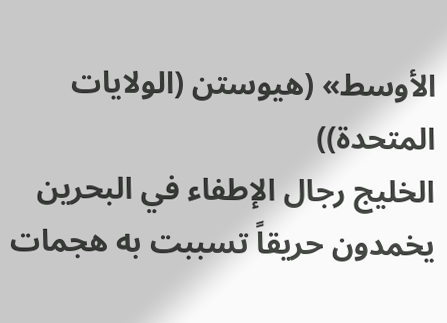الأوسط» (هيوستن (الولايات المتحدة))
الخليج رجال الإطفاء في البحرين يخمدون حريقاً تسببت به هجمات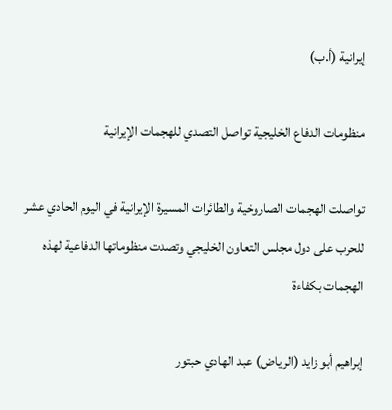إيرانية (أ.ب)

منظومات الدفاع الخليجية تواصل التصدي للهجمات الإيرانية

تواصلت الهجمات الصاروخية والطائرات المسيرة الإيرانية في اليوم الحادي عشر للحرب على دول مجلس التعاون الخليجي وتصدت منظوماتها الدفاعية لهذه الهجمات بكفاءة

إبراهيم أبو زايد (الرياض) عبد الهادي حبتور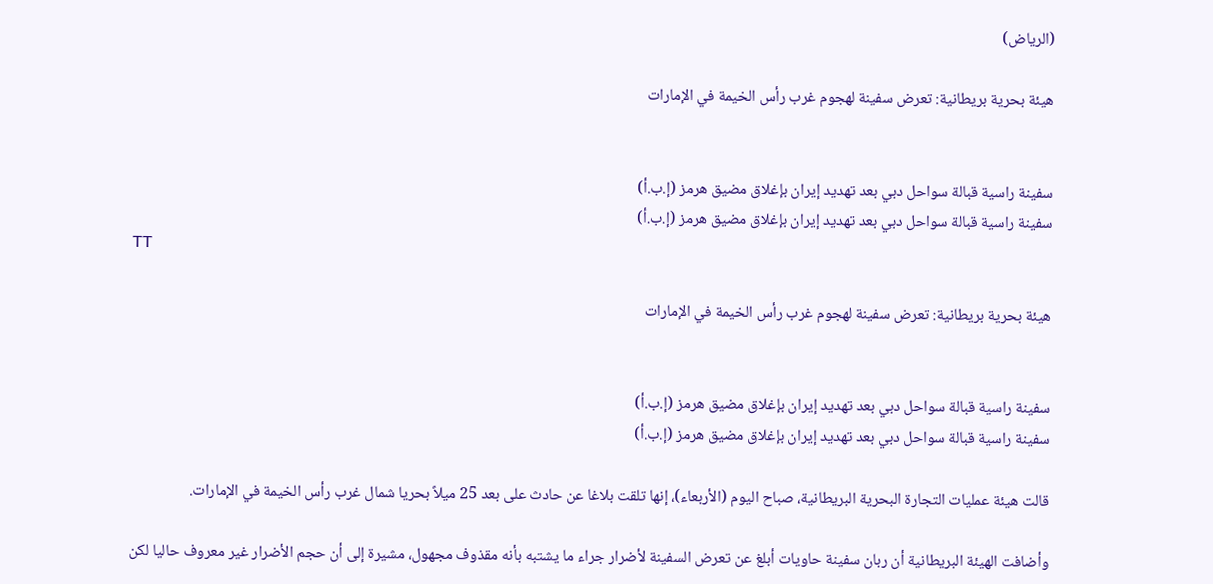(الرياض)

هيئة بحرية بريطانية: تعرض سفينة لهجوم غرب رأس الخيمة في الإمارات


سفينة راسية قبالة سواحل دبي بعد تهديد إيران بإغلاق مضيق هرمز (إ.ب.أ)
سفينة راسية قبالة سواحل دبي بعد تهديد إيران بإغلاق مضيق هرمز (إ.ب.أ)
TT

هيئة بحرية بريطانية: تعرض سفينة لهجوم غرب رأس الخيمة في الإمارات


سفينة راسية قبالة سواحل دبي بعد تهديد إيران بإغلاق مضيق هرمز (إ.ب.أ)
سفينة راسية قبالة سواحل دبي بعد تهديد إيران بإغلاق مضيق هرمز (إ.ب.أ)

قالت هيئة ‌عمليات التجارة ‌البحرية ‌البريطانية، صباح اليوم (الأربعاء)، ‌إنها تلقت بلاغا عن حادث ‌على ‌بعد 25 ميلاً ‌بحريا ‌شمال غرب رأس الخيمة في الإمارات.

وأضافت الهيئة البريطانية أن ربان سفينة حاويات أبلغ عن تعرض السفينة لأضرار جراء ما يشتبه بأنه مقذوف مجهول، مشيرة إلى أن حجم الأضرار غير معروف حاليا لكن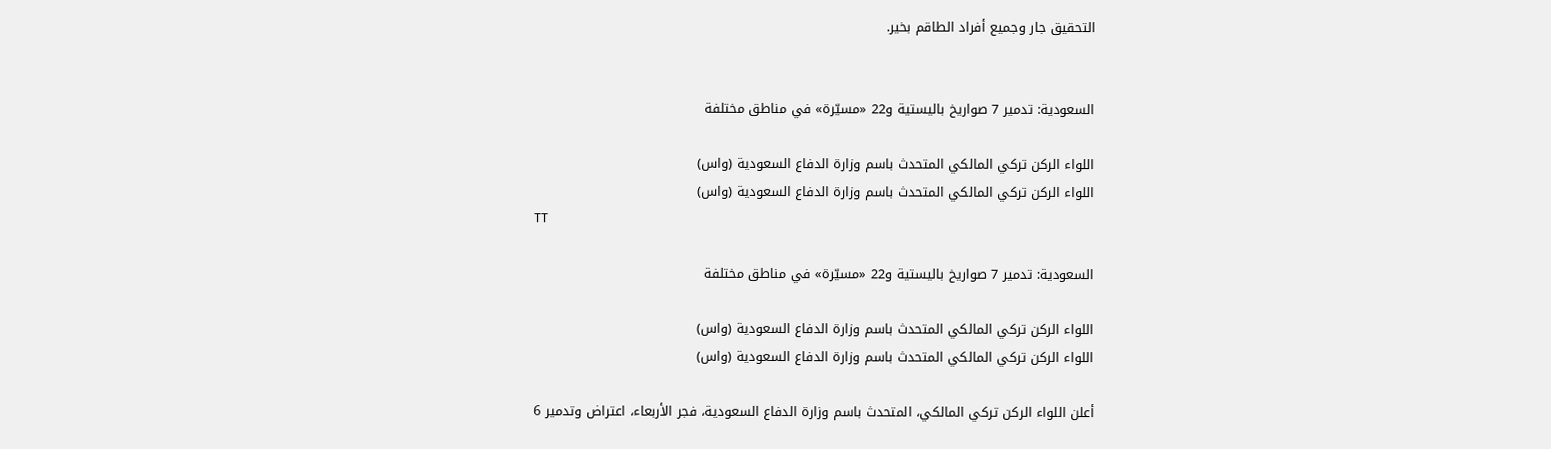التحقيق جار وجميع أفراد الطاقم بخير.


السعودية: تدمير 7 صواريخ باليستية و22 «مسيّرة» في مناطق مختلفة

اللواء الركن تركي المالكي المتحدث باسم وزارة الدفاع السعودية (واس)
اللواء الركن تركي المالكي المتحدث باسم وزارة الدفاع السعودية (واس)
TT

السعودية: تدمير 7 صواريخ باليستية و22 «مسيّرة» في مناطق مختلفة

اللواء الركن تركي المالكي المتحدث باسم وزارة الدفاع السعودية (واس)
اللواء الركن تركي المالكي المتحدث باسم وزارة الدفاع السعودية (واس)

أعلن اللواء الركن تركي المالكي، المتحدث باسم وزارة الدفاع السعودية، فجر الأربعاء، اعتراض وتدمير 6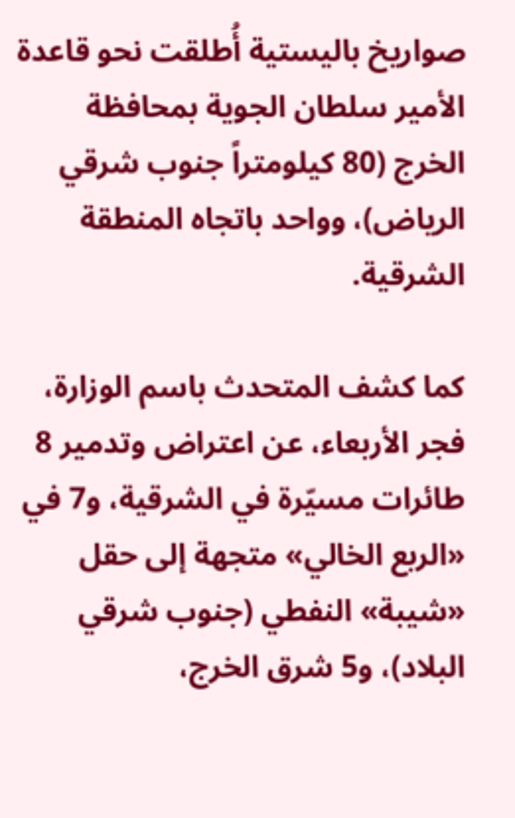صواريخ باليستية أُطلقت نحو قاعدة الأمير سلطان الجوية بمحافظة الخرج (80 كيلومتراً جنوب شرقي الرياض)، وواحد باتجاه المنطقة الشرقية.

كما كشف المتحدث باسم الوزارة، فجر الأربعاء، عن اعتراض وتدمير 8 طائرات مسيّرة في الشرقية، و7 في «الربع الخالي» متجهة إلى حقل «شيبة» النفطي (جنوب شرقي البلاد)، و5 شرق الخرج،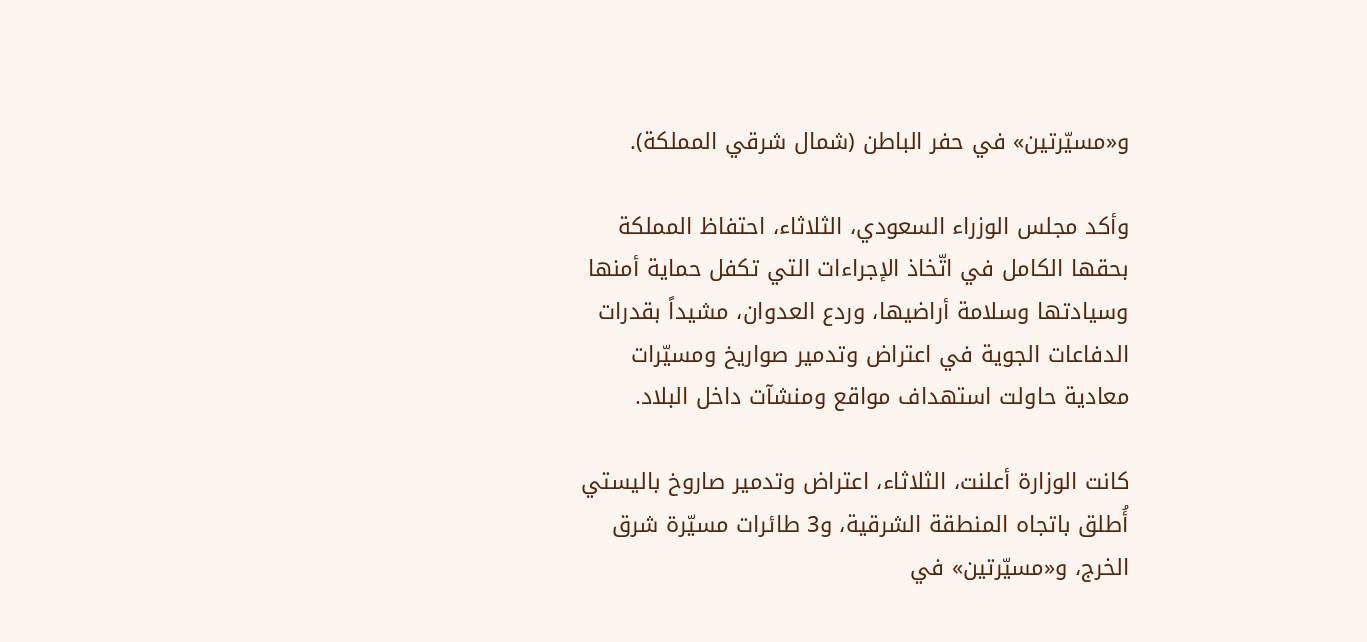و«مسيّرتين» في حفر الباطن (شمال شرقي المملكة).

وأكد مجلس الوزراء السعودي، الثلاثاء، احتفاظ المملكة بحقها الكامل في اتّخاذ الإجراءات التي تكفل حماية أمنها وسيادتها وسلامة أراضيها، وردع العدوان، مشيداً بقدرات الدفاعات الجوية في اعتراض وتدمير صواريخ ومسيّرات معادية حاولت استهداف مواقع ومنشآت داخل البلاد.

كانت الوزارة أعلنت، الثلاثاء، اعتراض وتدمير صاروخ باليستي أُطلق باتجاه المنطقة الشرقية، و3 طائرات مسيّرة شرق الخرج، و«مسيّرتين» في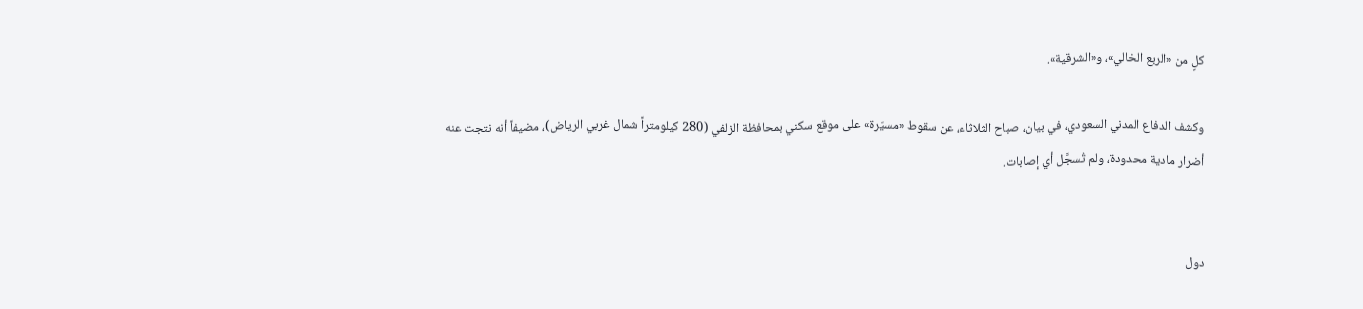كلٍ من «الربع الخالي»، و«الشرقية».

وكشف الدفاع المدني السعودي، في بيان، صباح الثلاثاء، عن سقوط «مسيّرة» على موقع سكني بمحافظة الزلفي (280 كيلومتراً شمال غربي الرياض)، مضيفاً أنه نتجت عنه أضرار مادية محدودة، ولم تُسجَّل أي إصابات.


دول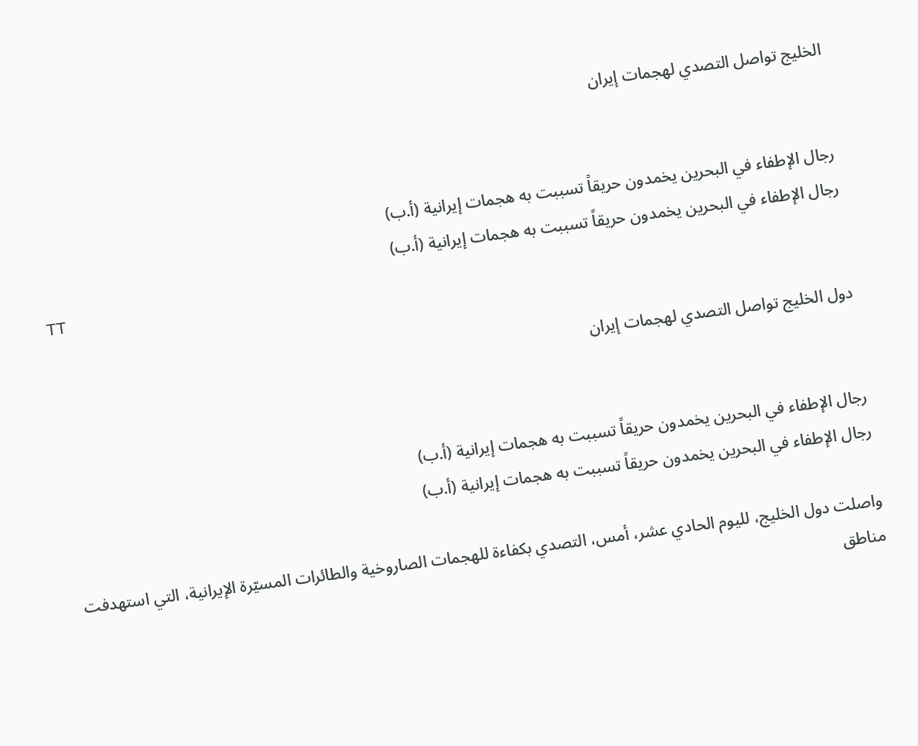الخليج تواصل التصدي لهجمات إيران


رجال الإطفاء في البحرين يخمدون حريقاً تسببت به هجمات إيرانية (أ.ب)
رجال الإطفاء في البحرين يخمدون حريقاً تسببت به هجمات إيرانية (أ.ب)
TT

دول الخليج تواصل التصدي لهجمات إيران


رجال الإطفاء في البحرين يخمدون حريقاً تسببت به هجمات إيرانية (أ.ب)
رجال الإطفاء في البحرين يخمدون حريقاً تسببت به هجمات إيرانية (أ.ب)

واصلت دول الخليج، لليوم الحادي عشر، أمس، التصدي بكفاءة للهجمات الصاروخية والطائرات المسيّرة الإيرانية، التي استهدفت مناطق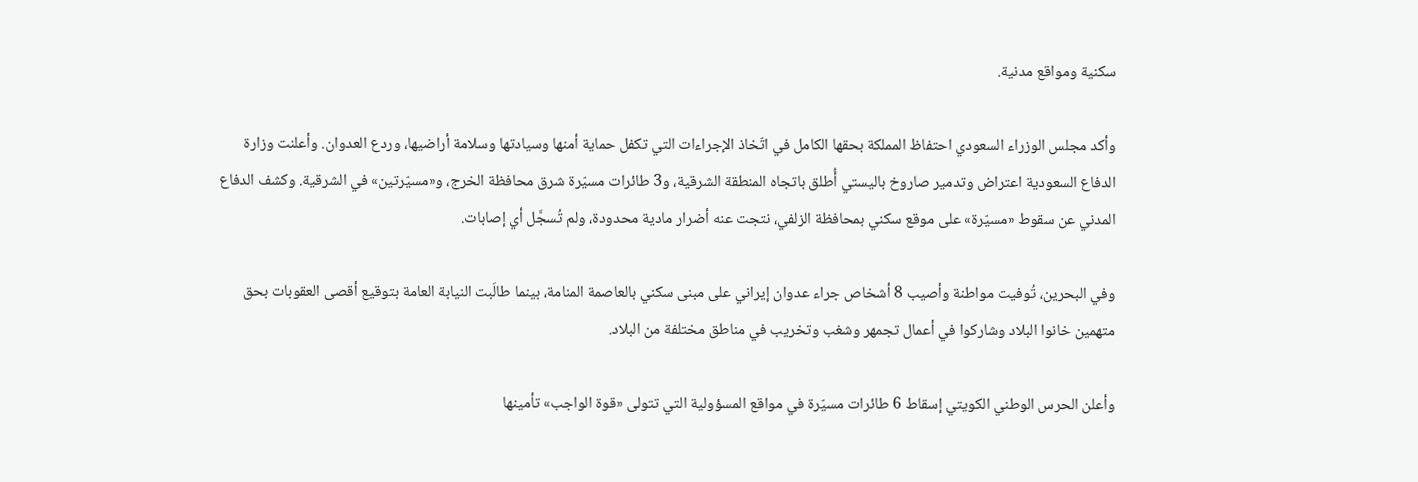سكنية ومواقع مدنية.

وأكد مجلس الوزراء السعودي احتفاظ المملكة بحقها الكامل في اتّخاذ الإجراءات التي تكفل حماية أمنها وسيادتها وسلامة أراضيها، وردع العدوان. وأعلنت وزارة الدفاع السعودية اعتراض وتدمير صاروخ باليستي أُطلق باتجاه المنطقة الشرقية، و3 طائرات مسيّرة شرق محافظة الخرج، و«مسيّرتين» في الشرقية. وكشف الدفاع المدني عن سقوط «مسيّرة» على موقع سكني بمحافظة الزلفي، نتجت عنه أضرار مادية محدودة، ولم تُسجَّل أي إصابات.

وفي البحرين، تُوفيت مواطنة وأصيب 8 أشخاص جراء عدوان إيراني على مبنى سكني بالعاصمة المنامة، بينما طالَبت النيابة العامة بتوقيع أقصى العقوبات بحق متهمين خانوا البلاد وشاركوا في أعمال تجمهر وشغب وتخريب في مناطق مختلفة من البلاد.

وأعلن الحرس الوطني الكويتي إسقاط 6 طائرات مسيّرة في مواقع المسؤولية التي تتولى «قوة الواجب» تأمينها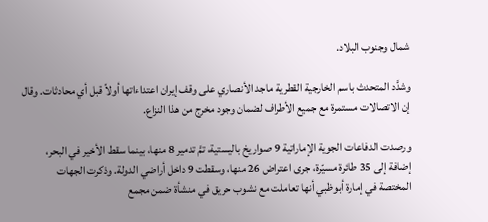شمال وجنوب البلاد.

وشدَّد المتحدث باسم الخارجية القطرية ماجد الأنصاري على وقف إيران اعتداءاتها أولاً قبل أي محادثات. وقال إن الاتصالات مستمرة مع جميع الأطراف لضمان وجود مخرج من هذا النزاع.

ورصدت الدفاعات الجوية الإماراتية 9 صواريخ باليستية، تمَّ تدمير 8 منها، بينما سقط الأخير في البحر، إضافة إلى 35 طائرة مسيّرة، جرى اعتراض 26 منها، وسقطت 9 داخل أراضي الدولة. وذكرت الجهات المختصة في إمارة أبوظبي أنها تعاملت مع نشوب حريق في منشأة ضمن مجمع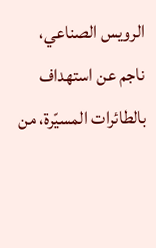الرويس الصناعي، ناجم عن استهداف بالطائرات المسيّرة، من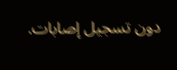دون تسجيل إصابات.